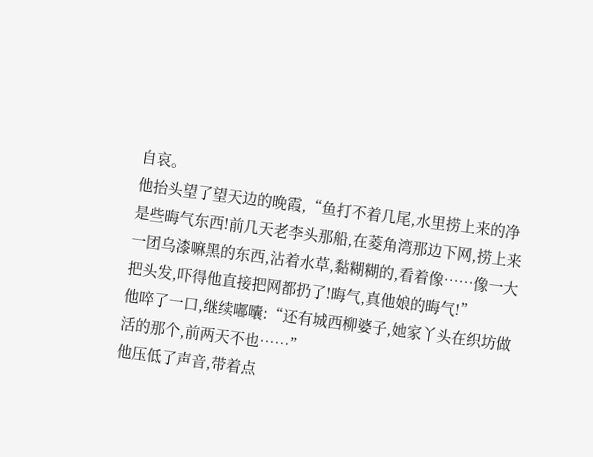自哀。
他抬头望了望天边的晚霞,“鱼打不着几尾,水里捞上来的净是些晦气东西!前几天老李头那船,在菱角湾那边下网,捞上来一团乌漆嘛黑的东西,沾着水草,黏糊糊的,看着像……像一大把头发,吓得他直接把网都扔了!晦气,真他娘的晦气!”
他啐了一口,继续嘟囔:“还有城西柳婆子,她家丫头在织坊做活的那个,前两天不也……”
他压低了声音,带着点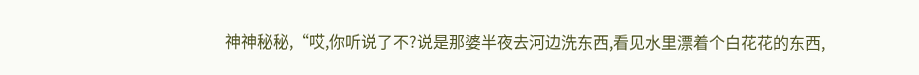神神秘秘,“哎,你听说了不?说是那婆半夜去河边洗东西,看见水里漂着个白花花的东西,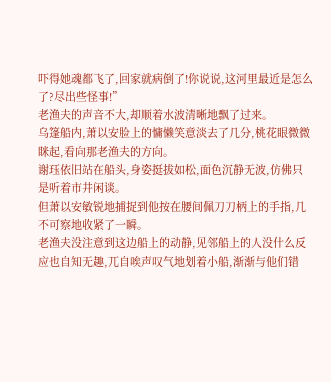吓得她魂都飞了,回家就病倒了!你说说,这河里最近是怎么了?尽出些怪事!”
老渔夫的声音不大,却顺着水波清晰地飘了过来。
乌篷船内,萧以安脸上的慵懒笑意淡去了几分,桃花眼微微眯起,看向那老渔夫的方向。
谢珏依旧站在船头,身姿挺拔如松,面色沉静无波,仿佛只是听着市井闲谈。
但萧以安敏锐地捕捉到他按在腰间佩刀刀柄上的手指,几不可察地收紧了一瞬。
老渔夫没注意到这边船上的动静,见邻船上的人没什么反应也自知无趣,兀自唉声叹气地划着小船,渐渐与他们错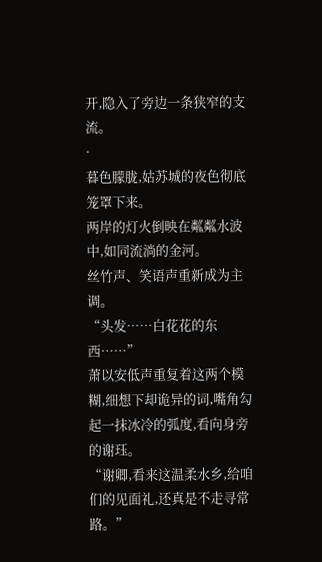开,隐入了旁边一条狭窄的支流。
·
暮色朦胧,姑苏城的夜色彻底笼罩下来。
两岸的灯火倒映在粼粼水波中,如同流淌的金河。
丝竹声、笑语声重新成为主调。
“头发……白花花的东西……”
萧以安低声重复着这两个模糊,细想下却诡异的词,嘴角勾起一抹冰冷的弧度,看向身旁的谢珏。
“谢卿,看来这温柔水乡,给咱们的见面礼,还真是不走寻常路。”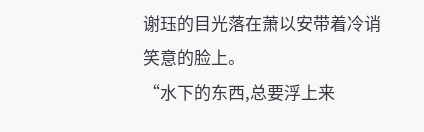谢珏的目光落在萧以安带着冷诮笑意的脸上。
“水下的东西,总要浮上来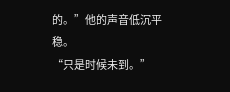的。”他的声音低沉平稳。
“只是时候未到。”